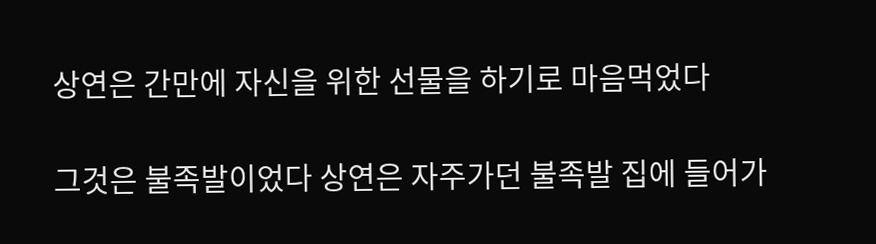상연은 간만에 자신을 위한 선물을 하기로 마음먹었다

그것은 불족발이었다 상연은 자주가던 불족발 집에 들어가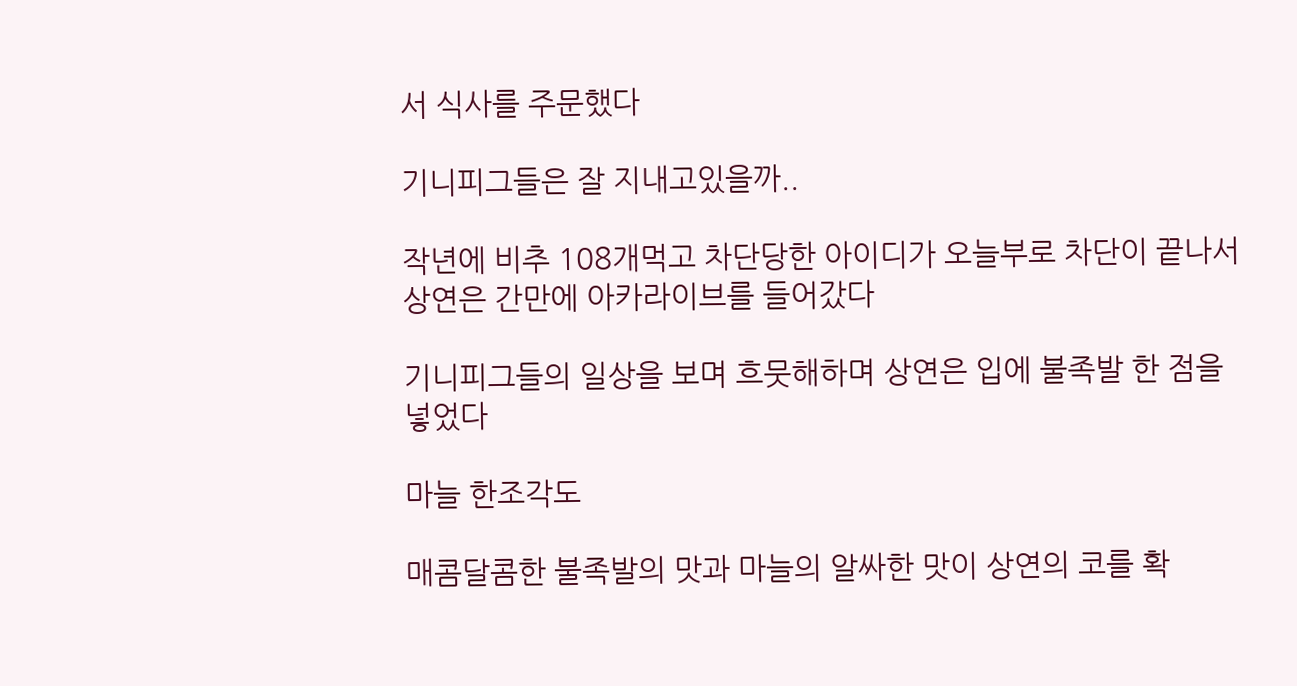서 식사를 주문했다

기니피그들은 잘 지내고있을까..

작년에 비추 108개먹고 차단당한 아이디가 오늘부로 차단이 끝나서 상연은 간만에 아카라이브를 들어갔다

기니피그들의 일상을 보며 흐뭇해하며 상연은 입에 불족발 한 점을 넣었다

마늘 한조각도

매콤달콤한 불족발의 맛과 마늘의 알싸한 맛이 상연의 코를 확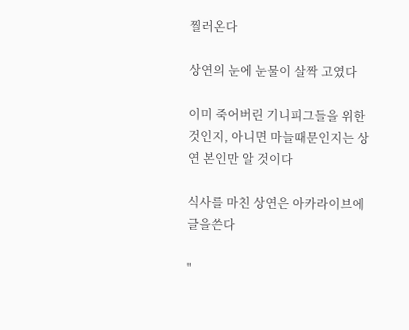찔러온다

상연의 눈에 눈물이 살짝 고였다

이미 죽어버린 기니피그들을 위한 것인지, 아니면 마늘때문인지는 상연 본인만 알 것이다

식사를 마친 상연은 아카라이브에 글을쓴다

"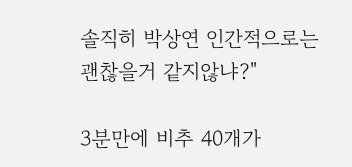솔직히 박상연 인간적으로는 괜찮을거 같지않냐?"

3분만에 비추 40개가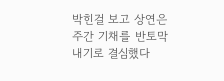박힌걸 보고 상연은 주간 기채를 반토막 내기로 결심했다